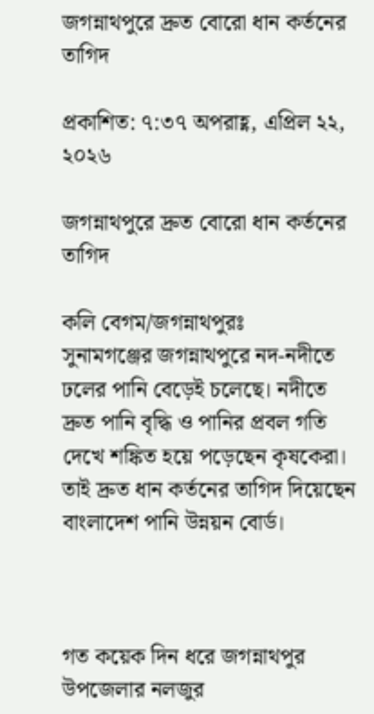জগন্নাথপুরে দ্রুত বোরো ধান কর্তনের তাগিদ

প্রকাশিত: ৭:৩৭ অপরাহ্ণ, এপ্রিল ২২, ২০২৬

জগন্নাথপুরে দ্রুত বোরো ধান কর্তনের তাগিদ

কলি বেগম/জগন্নাথপুরঃ
সুনামগঞ্জের জগন্নাথপুরে নদ-নদীতে ঢলের পানি বেড়েই চলেছে। নদীতে দ্রুত পানি বৃদ্ধি ও পানির প্রবল গতি দেখে শঙ্কিত হয়ে পড়েছেন কৃষকেরা। তাই দ্রুত ধান কর্তনের তাগিদ দিয়েছেন বাংলাদেশ পানি উন্নয়ন বোর্ড।



গত কয়েক দিন ধরে জগন্নাথপুর উপজেলার নলজুর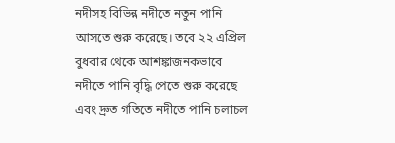নদীসহ বিভিন্ন নদীতে নতুন পানি আসতে শুরু করেছে। তবে ২২ এপ্রিল বুধবার থেকে আশঙ্কাজনকভাবে নদীতে পানি বৃদ্ধি পেতে শুরু করেছে এবং দ্রুত গতিতে নদীতে পানি চলাচল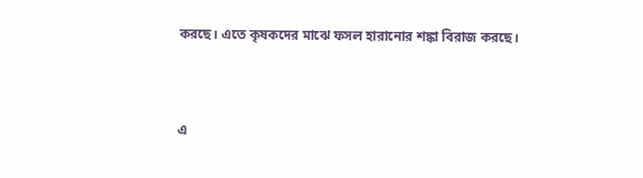করছে। এতে কৃষকদের মাঝে ফসল হারানোর শঙ্কা বিরাজ করছে।



এ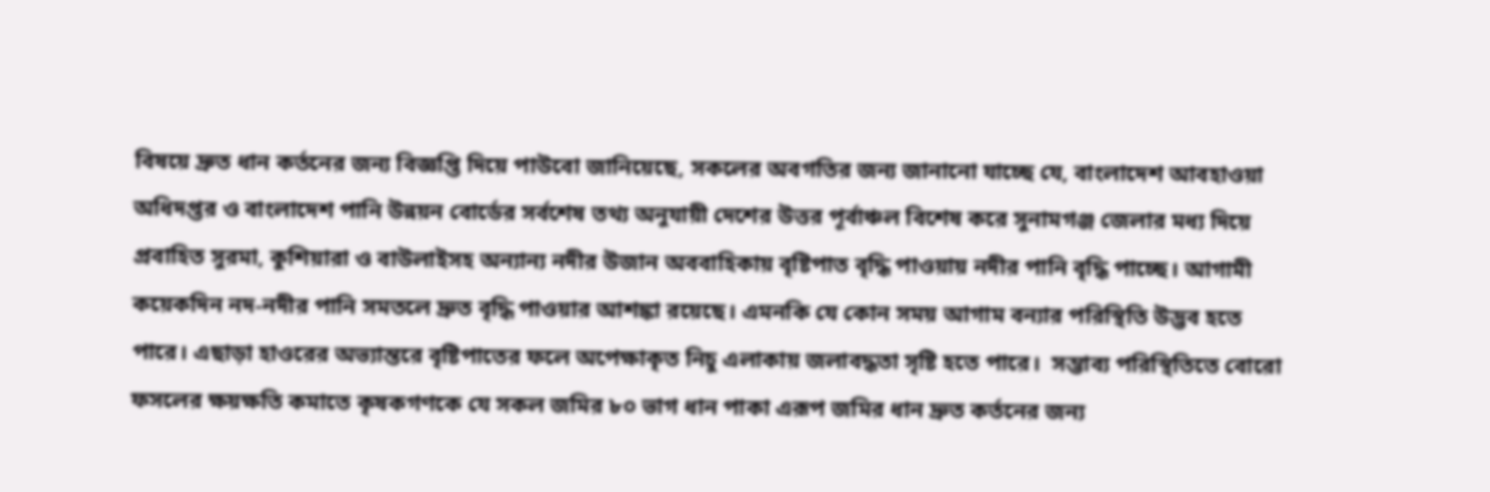বিষয়ে দ্রুত ধান কর্তনের জন্য বিজ্ঞপ্তি দিয়ে পাউবো জানিয়েছে, সকলের অবগতির জন্য জানানো যাচ্ছে যে, বাংলাদেশ আবহাওয়া অধিদপ্তর ও বাংলাদেশ পানি উন্নয়ন বোর্ডের সর্বশেষ তথ্য অনুযায়ী দেশের উত্তর পূর্বাঞ্চল বিশেষ করে সুনামগঞ্জ জেলার মধ্য দিয়ে প্রবাহিত সুরমা, কুশিয়ারা ও বাউলাইসহ অন্যান্য নদীর উজান অববাহিকায় বৃষ্টিপাত বৃদ্ধি পাওয়ায় নদীর পানি বৃদ্ধি পাচ্ছে। আগামী কয়েকদিন নদ-নদীর পানি সমতলে দ্রুত বৃদ্ধি পাওয়ার আশঙ্কা রয়েছে। এমনকি যে কোন সময় আগাম বন্যার পরিস্থিতি উদ্ভব হতে পারে। এছাড়া হাওরের অভ্যান্তরে বৃষ্টিপাতের ফলে অপেক্ষাকৃত নিচু এলাকায় জলাবদ্ধতা সৃষ্টি হতে পারে।  সম্ভাব্য পরিস্থিতিতে বোরো ফসলের ক্ষয়ক্ষতি কমাতে কৃষকগণকে যে সকল জমির ৮০ ভাগ ধান পাকা এরূপ জমির ধান দ্রুত কর্তনের জন্য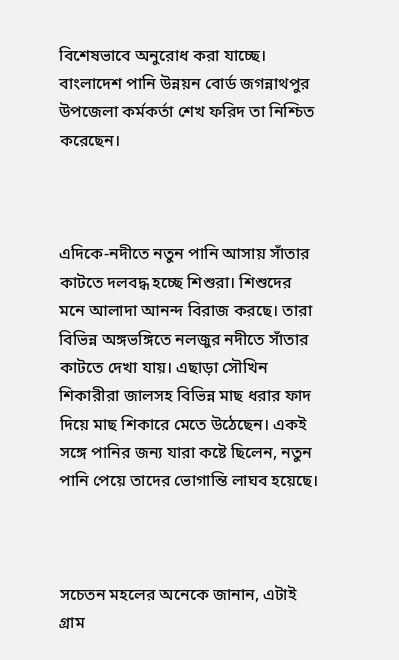বিশেষভাবে অনুরোধ করা যাচ্ছে। বাংলাদেশ পানি উন্নয়ন বোর্ড জগন্নাথপুর উপজেলা কর্মকর্তা শেখ ফরিদ তা নিশ্চিত করেছেন।



এদিকে-নদীতে নতুন পানি আসায় সাঁতার কাটতে দলবদ্ধ হচ্ছে শিশুরা। শিশুদের মনে আলাদা আনন্দ বিরাজ করছে। তারা বিভিন্ন অঙ্গভঙ্গিতে নলজুর নদীতে সাঁতার কাটতে দেখা যায়। এছাড়া সৌখিন শিকারীরা জালসহ বিভিন্ন মাছ ধরার ফাদ দিয়ে মাছ শিকারে মেতে উঠেছেন। একই সঙ্গে পানির জন্য যারা কষ্টে ছিলেন, নতুন পানি পেয়ে তাদের ভোগান্তি লাঘব হয়েছে।



সচেতন মহলের অনেকে জানান, এটাই গ্রাম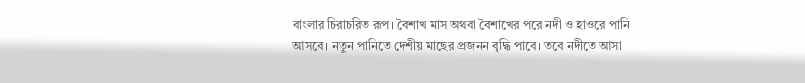বাংলার চিরাচরিত রূপ। বৈশাখ মাস অথবা বৈশাখের পরে নদী ও হাওরে পানি আসবে। নতুন পানিতে দেশীয় মাছের প্রজনন বৃদ্ধি পাবে। তবে নদীতে আসা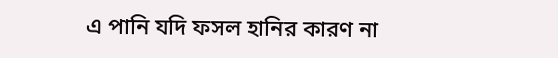এ পানি যদি ফসল হানির কারণ না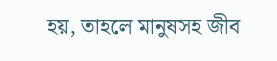হয়, তাহলে মানুষসহ জীব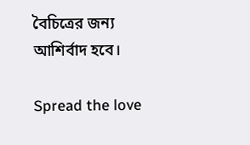বৈচিত্রের জন্য আশির্বাদ হবে।

Spread the love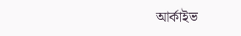আর্কাইভ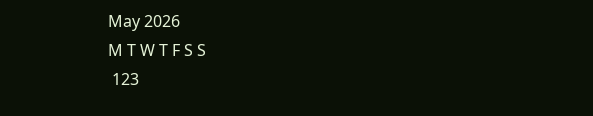May 2026
M T W T F S S
 123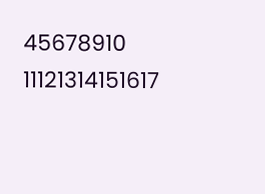45678910
11121314151617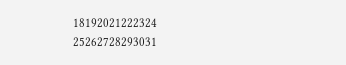18192021222324
25262728293031